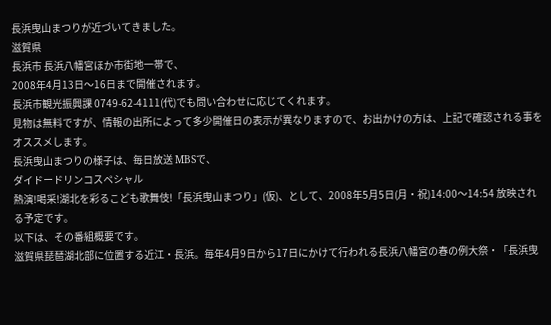長浜曳山まつりが近づいてきました。
滋賀県
長浜市 長浜八幡宮ほか市街地一帯で、
2008年4月13日〜16日まで開催されます。
長浜市観光振興課 0749-62-4111(代)でも問い合わせに応じてくれます。
見物は無料ですが、情報の出所によって多少開催日の表示が異なりますので、お出かけの方は、上記で確認される事をオススメします。
長浜曳山まつりの様子は、毎日放送 MBSで、
ダイドードリンコスペシャル
熱演!喝采!湖北を彩るこども歌舞伎!「長浜曳山まつり」(仮)、として、2008年5月5日(月・祝)14:00〜14:54 放映される予定です。
以下は、その番組概要です。
滋賀県琵琶湖北部に位置する近江・長浜。毎年4月9日から17日にかけて行われる長浜八幡宮の春の例大祭・「長浜曳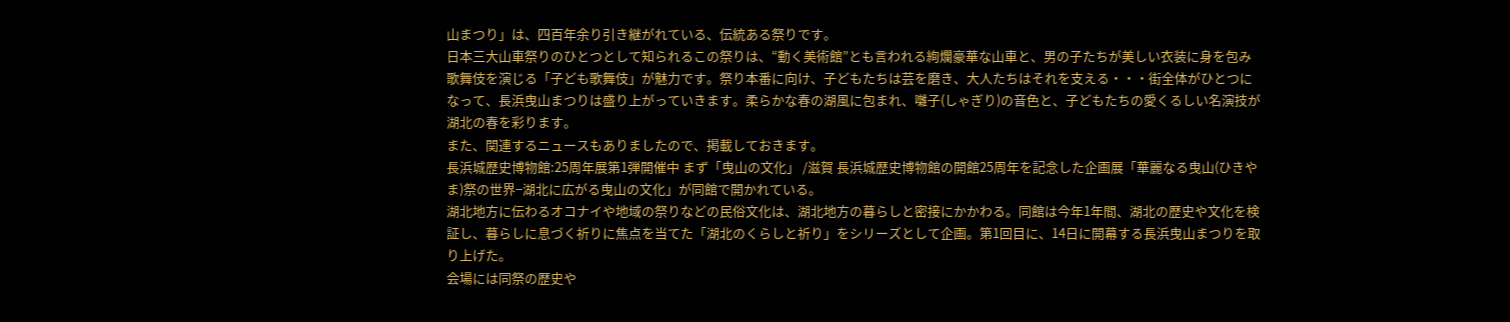山まつり」は、四百年余り引き継がれている、伝統ある祭りです。
日本三大山車祭りのひとつとして知られるこの祭りは、“動く美術館”とも言われる絢爛豪華な山車と、男の子たちが美しい衣装に身を包み歌舞伎を演じる「子ども歌舞伎」が魅力です。祭り本番に向け、子どもたちは芸を磨き、大人たちはそれを支える・・・街全体がひとつになって、長浜曳山まつりは盛り上がっていきます。柔らかな春の湖風に包まれ、囃子(しゃぎり)の音色と、子どもたちの愛くるしい名演技が湖北の春を彩ります。
また、関連するニュースもありましたので、掲載しておきます。
長浜城歴史博物館:25周年展第1弾開催中 まず「曳山の文化」 /滋賀 長浜城歴史博物館の開館25周年を記念した企画展「華麗なる曳山(ひきやま)祭の世界−湖北に広がる曳山の文化」が同館で開かれている。
湖北地方に伝わるオコナイや地域の祭りなどの民俗文化は、湖北地方の暮らしと密接にかかわる。同館は今年1年間、湖北の歴史や文化を検証し、暮らしに息づく祈りに焦点を当てた「湖北のくらしと祈り」をシリーズとして企画。第1回目に、14日に開幕する長浜曳山まつりを取り上げた。
会場には同祭の歴史や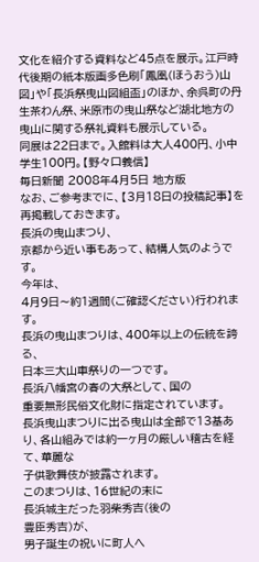文化を紹介する資料など45点を展示。江戸時代後期の紙本版画多色刷「鳳凰(ほうおう)山図」や「長浜祭曳山図組盃」のほか、余呉町の丹生茶わん祭、米原市の曳山祭など湖北地方の曳山に関する祭礼資料も展示している。
同展は22日まで。入館料は大人400円、小中学生100円。【野々口義信】
毎日新聞 2008年4月5日 地方版
なお、ご参考までに、【3月18日の投稿記事】を再掲載しておきます。
長浜の曳山まつり、
京都から近い事もあって、結構人気のようです。
今年は、
4月9日〜約1週間(ご確認ください)行われます。
長浜の曳山まつりは、400年以上の伝統を誇る、
日本三大山車祭りの一つです。
長浜八幡宮の春の大祭として、国の
重要無形民俗文化財に指定されています。
長浜曳山まつりに出る曳山は全部で13基あり、各山組みでは約一ヶ月の厳しい稽古を経て、華麗な
子供歌舞伎が披露されます。
このまつりは、16世紀の末に
長浜城主だった羽柴秀吉(後の
豊臣秀吉)が、
男子誕生の祝いに町人へ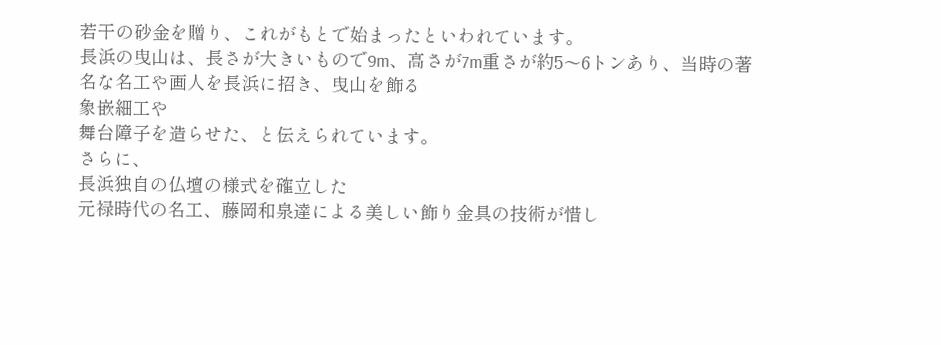若干の砂金を贈り、これがもとで始まったといわれています。
長浜の曳山は、長さが大きいもので9m、高さが7m重さが約5〜6トンあり、当時の著名な名工や画人を長浜に招き、曳山を飾る
象嵌細工や
舞台障子を造らせた、と伝えられています。
さらに、
長浜独自の仏壇の様式を確立した
元禄時代の名工、藤岡和泉達による美しい飾り金具の技術が惜し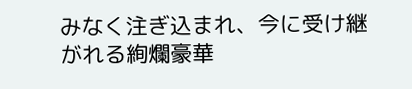みなく注ぎ込まれ、今に受け継がれる絢爛豪華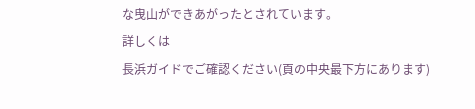な曳山ができあがったとされています。
詳しくは
長浜ガイドでご確認ください(頁の中央最下方にあります)